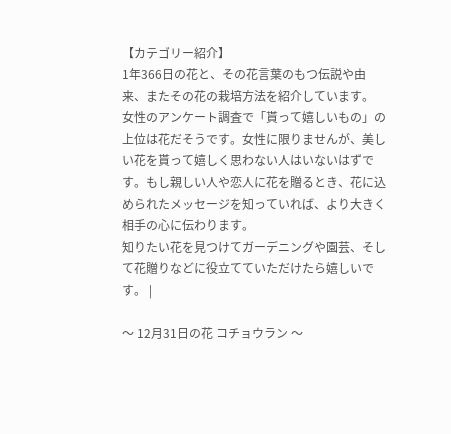【カテゴリー紹介】
1年366日の花と、その花言葉のもつ伝説や由来、またその花の栽培方法を紹介しています。
女性のアンケート調査で「貰って嬉しいもの」の上位は花だそうです。女性に限りませんが、美しい花を貰って嬉しく思わない人はいないはずです。もし親しい人や恋人に花を贈るとき、花に込められたメッセージを知っていれば、より大きく相手の心に伝わります。
知りたい花を見つけてガーデニングや園芸、そして花贈りなどに役立てていただけたら嬉しいです。 |

〜 12月31日の花 コチョウラン 〜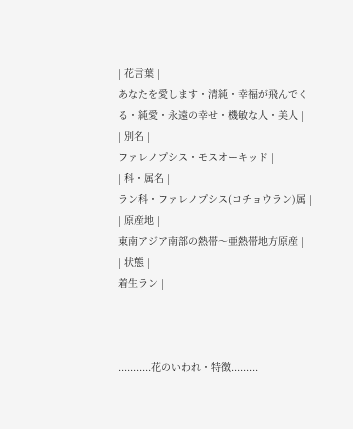| 花言葉 |
あなたを愛します・清純・幸福が飛んでくる・純愛・永遠の幸せ・機敏な人・美人 |
| 別名 |
ファレノプシス・モスオーキッド |
| 科・属名 |
ラン科・ファレノプシス(コチョウラン)属 |
| 原産地 |
東南アジア南部の熱帯〜亜熱帯地方原産 |
| 状態 |
着生ラン |



...........花のいわれ・特徴.........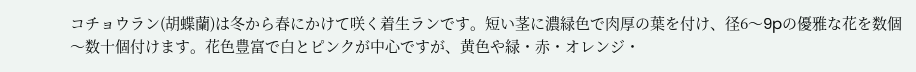コチョウラン(胡蝶蘭)は冬から春にかけて咲く着生ランです。短い茎に濃緑色で肉厚の葉を付け、径6〜9pの優雅な花を数個〜数十個付けます。花色豊富で白とピンクが中心ですが、黄色や緑・赤・オレンジ・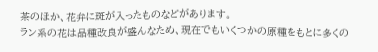茶のほか、花弁に斑が入ったものなどがあります。
ラン系の花は品種改良が盛んなため、現在でもいくつかの原種をもとに多くの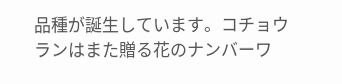品種が誕生しています。コチョウランはまた贈る花のナンバーワ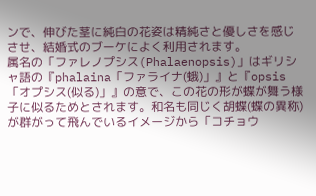ンで、伸びた茎に純白の花姿は精純さと優しさを感じさせ、結婚式のブーケによく利用されます。
属名の「ファレノプシス(Phalaenopsis)」はギリシャ語の『phalaina「ファライナ(蛾)」』と『opsis「オプシス(似る)」』の意で、この花の形が蝶が舞う様子に似るためとされます。和名も同じく胡蝶(蝶の異称)が群がって飛んでいるイメージから「コチョウ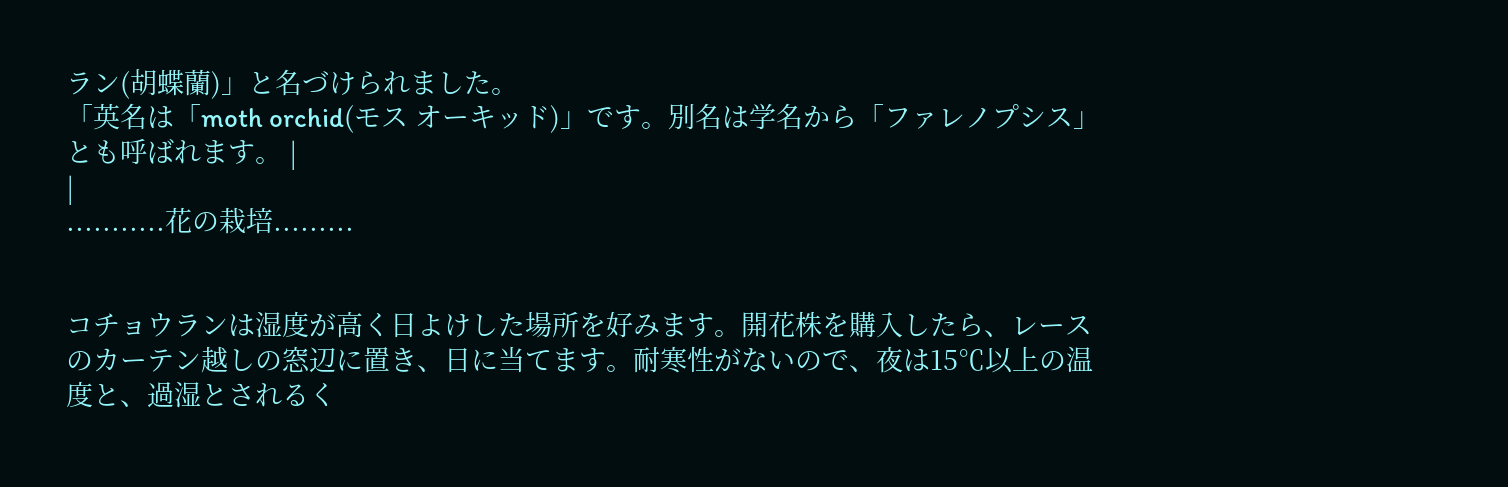ラン(胡蝶蘭)」と名づけられました。
「英名は「moth orchid(モス オーキッド)」です。別名は学名から「ファレノプシス」とも呼ばれます。 |
|
...........花の栽培.........


コチョウランは湿度が高く日よけした場所を好みます。開花株を購入したら、レースのカーテン越しの窓辺に置き、日に当てます。耐寒性がないので、夜は15℃以上の温度と、過湿とされるく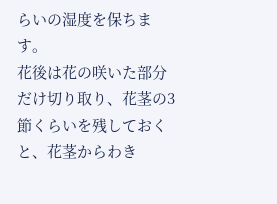らいの湿度を保ちます。
花後は花の咲いた部分だけ切り取り、花茎の3節くらいを残しておくと、花茎からわき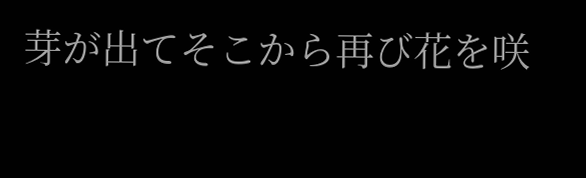芽が出てそこから再び花を咲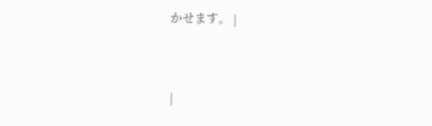かせます。 |


|